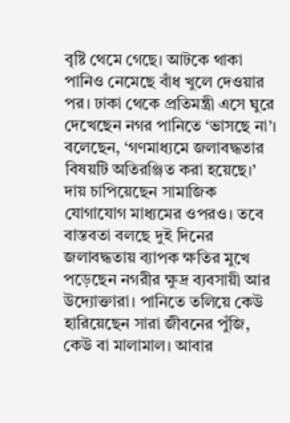বৃষ্টি থেমে গেছে। আটকে থাকা পানিও নেমেছে বাঁধ খুলে দেওয়ার পর। ঢাকা থেকে প্রতিমন্ত্রী এসে ঘুরে দেখেছেন নগর পানিতে ‘ভাসছে না’। বলেছেন, ‘গণমাধ্যমে জলাবদ্ধতার বিষয়টি অতিরঞ্জিত করা হয়েছে।’ দায় চাপিয়েছেন সামাজিক যোগাযোগ মাধ্যমের ওপরও। তবে বাস্তবতা বলছে দুই দিনের জলাবদ্ধতায় ব্যাপক ক্ষতির মুখে পড়েছেন নগরীর ক্ষুদ্র ব্যবসায়ী আর উদ্যোক্তারা। পানিতে তলিয়ে কেউ হারিয়েছেন সারা জীবনের পুঁজি, কেউ বা মালামাল। আবার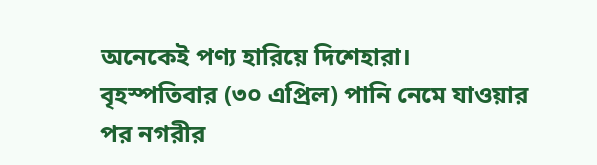অনেকেই পণ্য হারিয়ে দিশেহারা।
বৃহস্পতিবার (৩০ এপ্রিল) পানি নেমে যাওয়ার পর নগরীর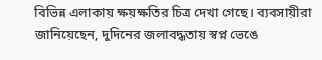বিভিন্ন এলাকায় ক্ষয়ক্ষতির চিত্র দেখা গেছে। ব্যবসায়ীরা জানিয়েছেন, দুদিনের জলাবদ্ধতায় স্বপ্ন ভেঙে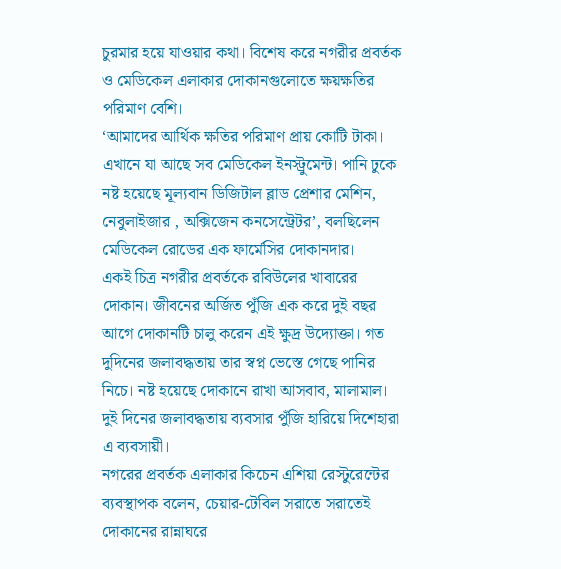চুরমার হয়ে যাওয়ার কথা। বিশেষ করে নগরীর প্রবর্তক ও মেডিকেল এলাকার দোকানগুলোতে ক্ষয়ক্ষতির পরিমাণ বেশি।
‘আমাদের আর্থিক ক্ষতির পরিমাণ প্রায় কোটি টাকা। এখানে যা আছে সব মেডিকেল ইনস্ট্রুমেন্ট। পানি ঢুকে নষ্ট হয়েছে মূল্যবান ডিজিটাল ব্লাড প্রেশার মেশিন, নেবুলাইজার , অক্সিজেন কনসেন্ট্রেটর’, বলছিলেন মেডিকেল রোডের এক ফার্মেসির দোকানদার।
একই চিত্র নগরীর প্রবর্তকে রবিউলের খাবারের দোকান। জীবনের অর্জিত পুঁজি এক করে দুই বছর আগে দোকানটি চালু করেন এই ক্ষুদ্র উদ্যোক্তা। গত দুদিনের জলাবদ্ধতায় তার স্বপ্ন ভেস্তে গেছে পানির নিচে। নষ্ট হয়েছে দোকানে রাখা আসবাব, মালামাল। দুই দিনের জলাবদ্ধতায় ব্যবসার পুঁজি হারিয়ে দিশেহারা এ ব্যবসায়ী।
নগরের প্রবর্তক এলাকার কিচেন এশিয়া রেস্টুরেন্টের ব্যবস্থাপক বলেন, চেয়ার-টেবিল সরাতে সরাতেই দোকানের রান্নাঘরে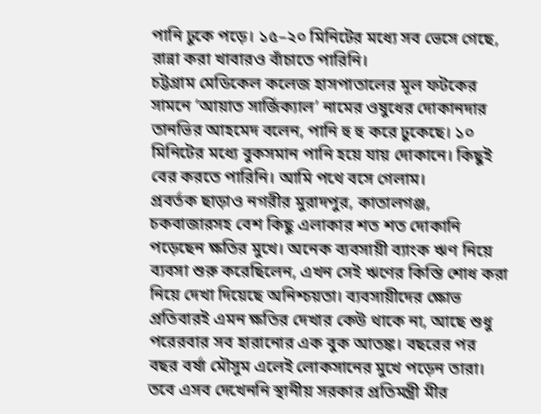পানি ঢুকে পড়ে। ১৫–২০ মিনিটের মধ্যে সব ভেসে গেছে, রান্না করা খাবারও বাঁচাতে পারিনি।
চট্টগ্রাম মেডিকেল কলেজ হাসপাতালের মূল ফটকের সামনে ‘আয়াত সার্জিক্যাল’ নামের ওষুধের দোকানদার তানভির আহমেদ বলেন, পানি হু হু করে ঢুকেছে। ১০ মিনিটের মধ্যে বুকসমান পানি হয়ে যায় দোকানে। কিছুই বের করতে পারিনি। আমি পথে বসে গেলাম।
প্রবর্তক ছাড়াও নগরীর মুরাদপুর, কাতালগঞ্জ, চকবাজারসহ বেশ কিছু এলাকার শত শত দোকানি পড়েছেন ক্ষতির মুখে। অনেক ব্যবসায়ী ব্যাংক ঋণ নিয়ে ব্যবসা শুরু করেছিলেন, এখন সেই ঋণের কিস্তি শোধ করা নিয়ে দেখা দিয়েছে অনিশ্চয়তা। ব্যবসায়ীদের ক্ষোভ প্রতিবারই এমন ক্ষতির দেখার কেউ থাকে না, আছে শুধু পরেরবার সব হারানোর এক বুক আতঙ্ক। বছরের পর বছর বর্ষা মৌসুম এলেই লোকসানের মুখে পড়েন তারা।
তবে এসব দেখেননি স্থানীয় সরকার প্রতিমন্ত্রী মীর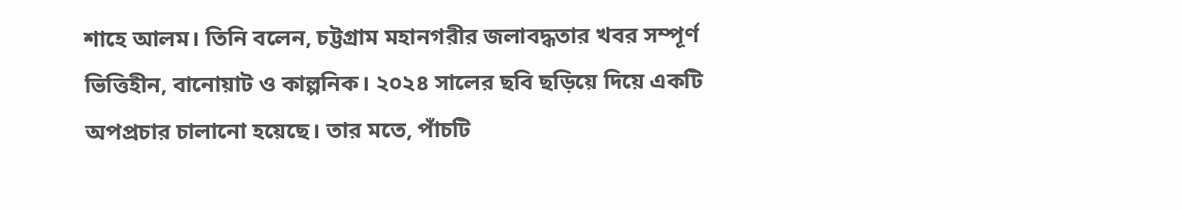শাহে আলম। তিনি বলেন, চট্টগ্রাম মহানগরীর জলাবদ্ধতার খবর সম্পূর্ণ ভিত্তিহীন, বানোয়াট ও কাল্পনিক। ২০২৪ সালের ছবি ছড়িয়ে দিয়ে একটি অপপ্রচার চালানো হয়েছে। তার মতে, পাঁচটি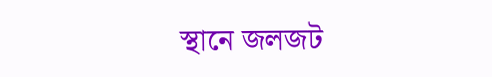স্থানে জলজট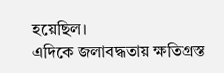হয়েছিল।
এদিকে জলাবদ্ধতায় ক্ষতিগ্রস্ত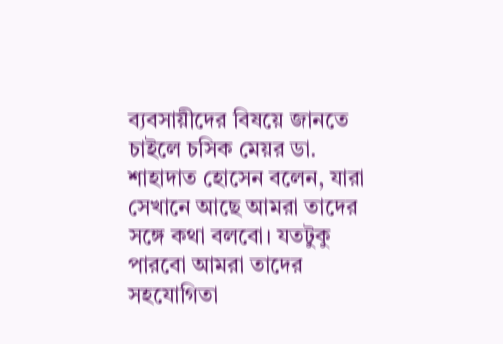ব্যবসায়ীদের বিষয়ে জানতে চাইলে চসিক মেয়র ডা. শাহাদাত হোসেন বলেন, যারা সেখানে আছে আমরা তাদের সঙ্গে কথা বলবো। যতটুকু পারবো আমরা তাদের সহযোগিতা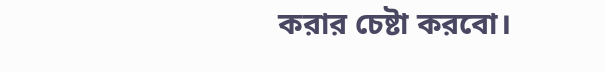করার চেষ্টা করবো।